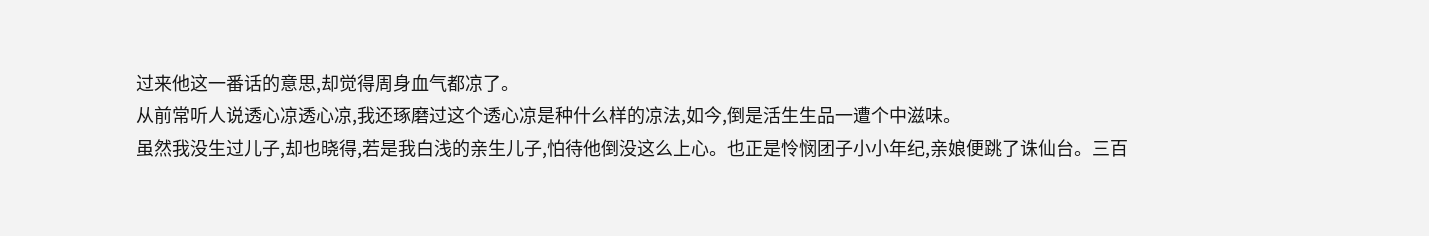过来他这一番话的意思,却觉得周身血气都凉了。
从前常听人说透心凉透心凉,我还琢磨过这个透心凉是种什么样的凉法,如今,倒是活生生品一遭个中滋味。
虽然我没生过儿子,却也晓得,若是我白浅的亲生儿子,怕待他倒没这么上心。也正是怜悯团子小小年纪,亲娘便跳了诛仙台。三百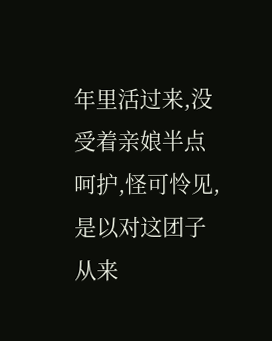年里活过来,没受着亲娘半点呵护,怪可怜见,是以对这团子从来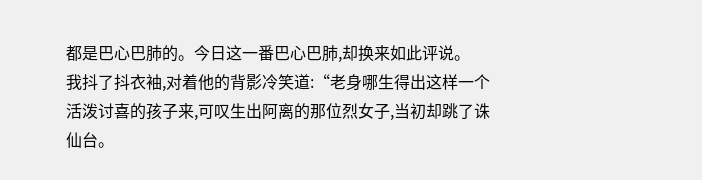都是巴心巴肺的。今日这一番巴心巴肺,却换来如此评说。
我抖了抖衣袖,对着他的背影冷笑道:“老身哪生得出这样一个活泼讨喜的孩子来,可叹生出阿离的那位烈女子,当初却跳了诛仙台。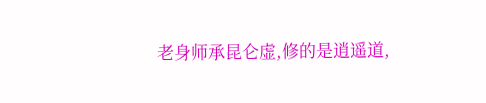老身师承昆仑虚,修的是逍遥道,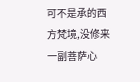可不是承的西方梵境,没修来一副菩萨心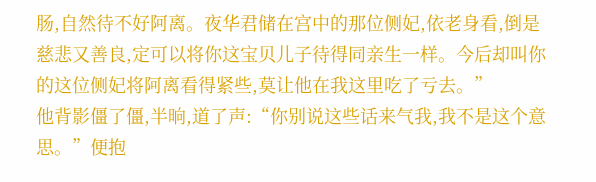肠,自然待不好阿离。夜华君储在宫中的那位侧妃,依老身看,倒是慈悲又善良,定可以将你这宝贝儿子待得同亲生一样。今后却叫你的这位侧妃将阿离看得紧些,莫让他在我这里吃了亏去。”
他背影僵了僵,半晌,道了声:“你别说这些话来气我,我不是这个意思。”便抱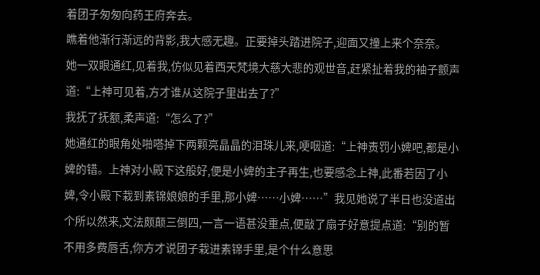着团子匆匆向药王府奔去。
瞧着他渐行渐远的背影,我大感无趣。正要掉头踏进院子,迎面又撞上来个奈奈。
她一双眼通红,见着我,仿似见着西天梵境大慈大悲的观世音,赶紧扯着我的袖子颤声道:“上神可见着,方才谁从这院子里出去了?”
我抚了抚额,柔声道:“怎么了?”
她通红的眼角处啪嗒掉下两颗亮晶晶的泪珠儿来,哽咽道:“上神责罚小婢吧,都是小婢的错。上神对小殿下这般好,便是小婢的主子再生,也要感念上神,此番若因了小婢,令小殿下栽到素锦娘娘的手里,那小婢……小婢……”我见她说了半日也没道出个所以然来,文法颇颠三倒四,一言一语甚没重点,便敲了扇子好意提点道:“别的暂不用多费唇舌,你方才说团子栽进素锦手里,是个什么意思